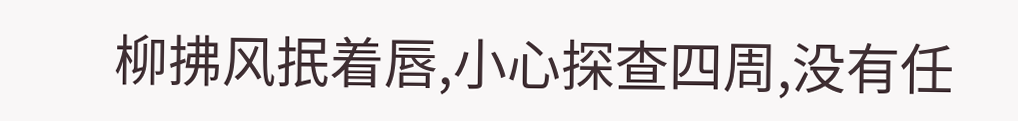柳拂风抿着唇,小心探查四周,没有任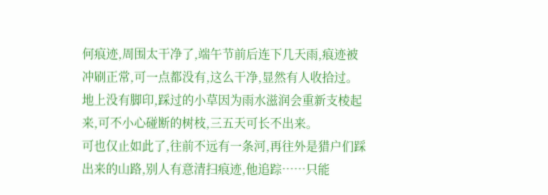何痕迹,周围太干净了,端午节前后连下几天雨,痕迹被冲刷正常,可一点都没有,这么干净,显然有人收拾过。
地上没有脚印,踩过的小草因为雨水滋润会重新支棱起来,可不小心碰断的树枝,三五天可长不出来。
可也仅止如此了,往前不远有一条河,再往外是猎户们踩出来的山路,别人有意清扫痕迹,他追踪……只能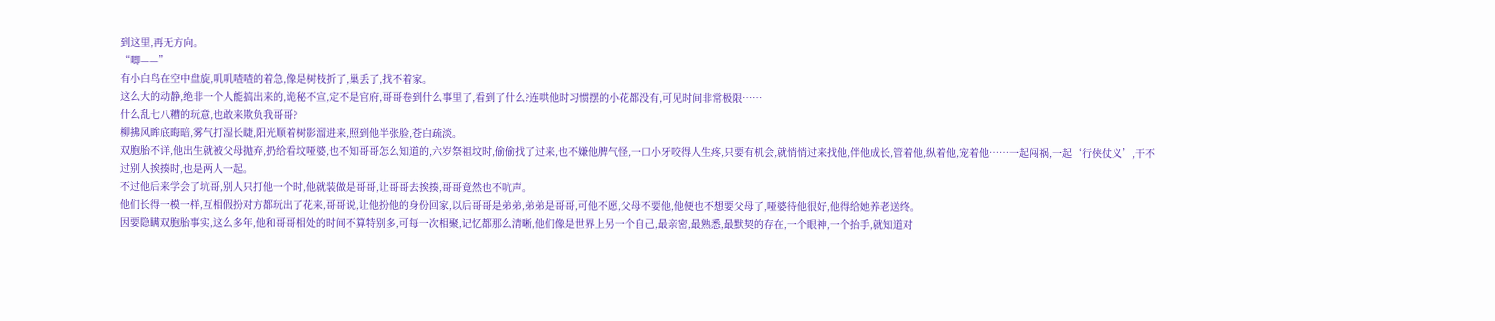到这里,再无方向。
“唧——”
有小白鸟在空中盘旋,叽叽喳喳的着急,像是树枝折了,巢丢了,找不着家。
这么大的动静,绝非一个人能搞出来的,诡秘不宣,定不是官府,哥哥卷到什么事里了,看到了什么?连哄他时习惯摆的小花都没有,可见时间非常极限……
什么乱七八糟的玩意,也敢来欺负我哥哥?
柳拂风眸底晦暗,雾气打湿长睫,阳光顺着树影溜进来,照到他半张脸,苍白疏淡。
双胞胎不详,他出生就被父母抛弃,扔给看坟哑婆,也不知哥哥怎么知道的,六岁祭祖坟时,偷偷找了过来,也不嫌他脾气怪,一口小牙咬得人生疼,只要有机会,就悄悄过来找他,伴他成长,管着他,纵着他,宠着他……一起闯祸,一起‘行侠仗义’,干不过别人挨揍时,也是两人一起。
不过他后来学会了坑哥,别人只打他一个时,他就装做是哥哥,让哥哥去挨揍,哥哥竟然也不吭声。
他们长得一模一样,互相假扮对方都玩出了花来,哥哥说,让他扮他的身份回家,以后哥哥是弟弟,弟弟是哥哥,可他不愿,父母不要他,他便也不想要父母了,哑婆待他很好,他得给她养老送终。
因要隐瞒双胞胎事实,这么多年,他和哥哥相处的时间不算特别多,可每一次相聚,记忆都那么清晰,他们像是世界上另一个自己,最亲密,最熟悉,最默契的存在,一个眼神,一个抬手,就知道对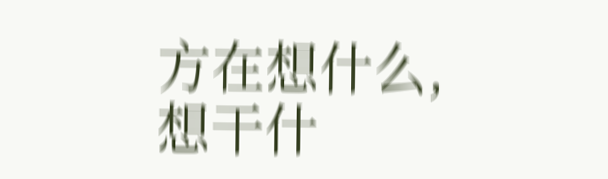方在想什么,想干什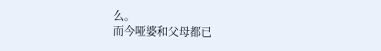么。
而今哑婆和父母都已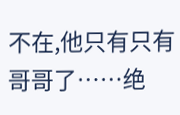不在,他只有只有哥哥了……绝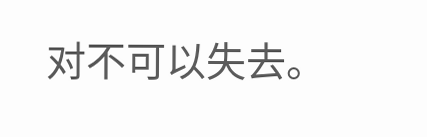对不可以失去。